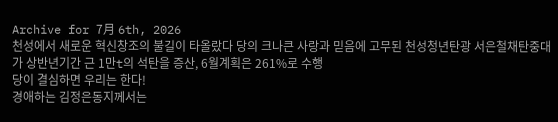Archive for 7月 6th, 2026
천성에서 새로운 혁신창조의 불길이 타올랐다 당의 크나큰 사랑과 믿음에 고무된 천성청년탄광 서은철채탄중대가 상반년기간 근 1만t의 석탄을 증산, 6월계획은 261%로 수행
당이 결심하면 우리는 한다!
경애하는 김정은동지께서는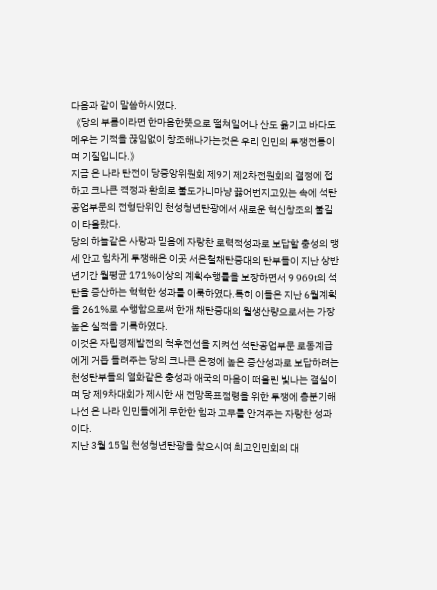다음과 같이 말씀하시였다.
《당의 부름이라면 한마음한뜻으로 떨쳐일어나 산도 옮기고 바다도 메우는 기적을 끊임없이 창조해나가는것은 우리 인민의 투쟁전통이며 기질입니다.》
지금 온 나라 탄전이 당중앙위원회 제9기 제2차전원회의 결정에 접하고 크나큰 격정과 환희로 불도가니마냥 끓어번지고있는 속에 석탄공업부문의 전형단위인 천성청년탄광에서 새로운 혁신창조의 불길이 타올랐다.
당의 하늘같은 사랑과 믿음에 자랑찬 로력적성과로 보답할 충성의 맹세 안고 힘차게 투쟁해온 이곳 서은철채탄중대의 탄부들이 지난 상반년기간 월평균 171%이상의 계획수행률을 보장하면서 9 969t의 석탄을 증산하는 혁혁한 성과를 이룩하였다.특히 이들은 지난 6월계획을 261%로 수행함으로써 한개 채탄중대의 월생산량으로서는 가장 높은 실적을 기록하였다.
이것은 자립경제발전의 척후전선을 지켜선 석탄공업부문 로동계급에게 거듭 돌려주는 당의 크나큰 은정에 높은 증산성과로 보답하려는 천성탄부들의 열화같은 충성과 애국의 마음이 떠올린 빛나는 결실이며 당 제9차대회가 제시한 새 전망목표점령을 위한 투쟁에 총분기해나선 온 나라 인민들에게 무한한 힘과 고무를 안겨주는 자랑찬 성과이다.
지난 3월 15일 천성청년탄광을 찾으시여 최고인민회의 대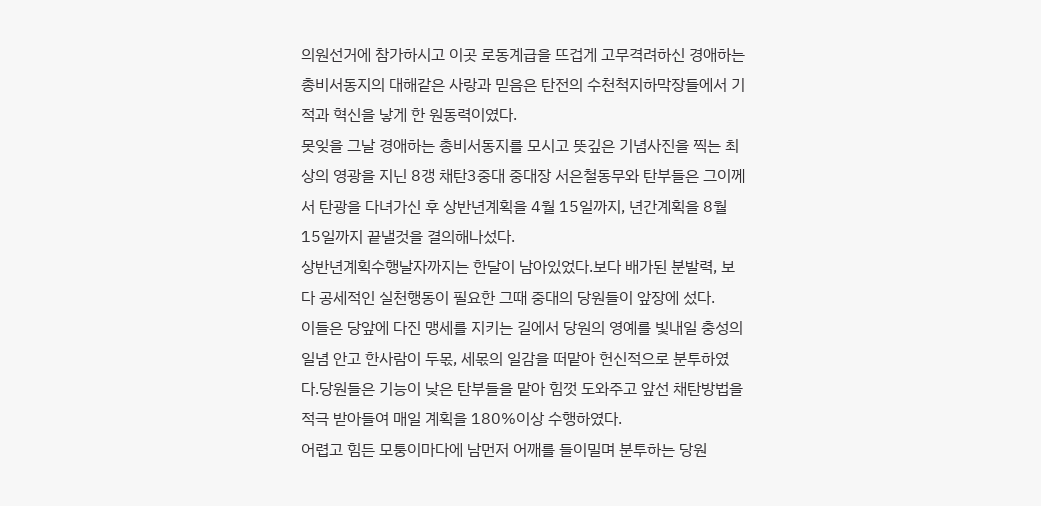의원선거에 참가하시고 이곳 로동계급을 뜨겁게 고무격려하신 경애하는 총비서동지의 대해같은 사랑과 믿음은 탄전의 수천척지하막장들에서 기적과 혁신을 낳게 한 원동력이였다.
못잊을 그날 경애하는 총비서동지를 모시고 뜻깊은 기념사진을 찍는 최상의 영광을 지닌 8갱 채탄3중대 중대장 서은철동무와 탄부들은 그이께서 탄광을 다녀가신 후 상반년계획을 4월 15일까지, 년간계획을 8월 15일까지 끝낼것을 결의해나섰다.
상반년계획수행날자까지는 한달이 남아있었다.보다 배가된 분발력, 보다 공세적인 실천행동이 필요한 그때 중대의 당원들이 앞장에 섰다.
이들은 당앞에 다진 맹세를 지키는 길에서 당원의 영예를 빛내일 충성의 일념 안고 한사람이 두몫, 세몫의 일감을 떠맡아 헌신적으로 분투하였다.당원들은 기능이 낮은 탄부들을 맡아 힘껏 도와주고 앞선 채탄방법을 적극 받아들여 매일 계획을 180%이상 수행하였다.
어렵고 힘든 모퉁이마다에 남먼저 어깨를 들이밀며 분투하는 당원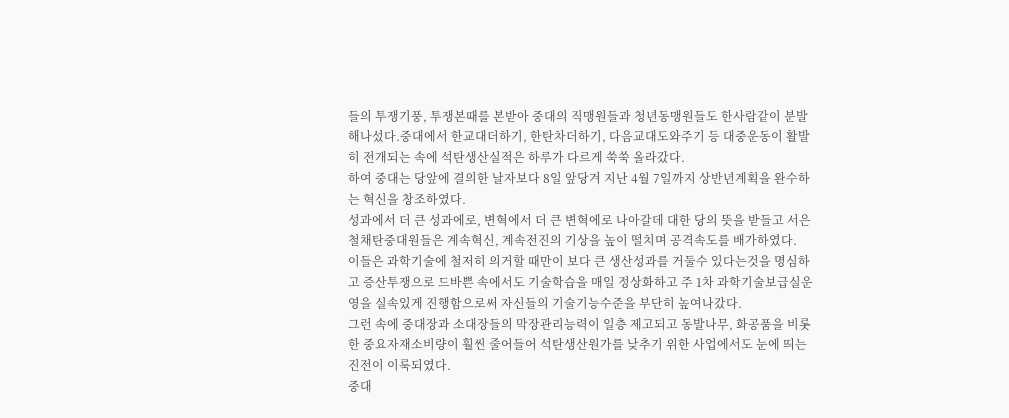들의 투쟁기풍, 투쟁본때를 본받아 중대의 직맹원들과 청년동맹원들도 한사람같이 분발해나섰다.중대에서 한교대더하기, 한탄차더하기, 다음교대도와주기 등 대중운동이 활발히 전개되는 속에 석탄생산실적은 하루가 다르게 쑥쑥 올라갔다.
하여 중대는 당앞에 결의한 날자보다 8일 앞당겨 지난 4월 7일까지 상반년계획을 완수하는 혁신을 창조하였다.
성과에서 더 큰 성과에로, 변혁에서 더 큰 변혁에로 나아갈데 대한 당의 뜻을 받들고 서은철채탄중대원들은 계속혁신, 계속전진의 기상을 높이 떨치며 공격속도를 배가하였다.
이들은 과학기술에 철저히 의거할 때만이 보다 큰 생산성과를 거둘수 있다는것을 명심하고 증산투쟁으로 드바쁜 속에서도 기술학습을 매일 정상화하고 주 1차 과학기술보급실운영을 실속있게 진행함으로써 자신들의 기술기능수준을 부단히 높여나갔다.
그런 속에 중대장과 소대장들의 막장관리능력이 일층 제고되고 동발나무, 화공품을 비롯한 중요자재소비량이 훨씬 줄어들어 석탄생산원가를 낮추기 위한 사업에서도 눈에 띄는 진전이 이룩되였다.
중대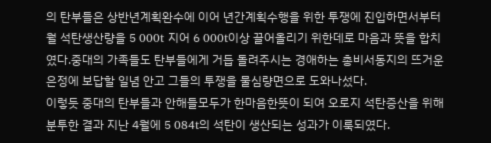의 탄부들은 상반년계획완수에 이어 년간계획수행을 위한 투쟁에 진입하면서부터 월 석탄생산량을 5 000t 지어 6 000t이상 끌어올리기 위한데로 마음과 뜻을 합치였다.중대의 가족들도 탄부들에게 거듭 돌려주시는 경애하는 총비서동지의 뜨거운 은정에 보답할 일념 안고 그들의 투쟁을 물심량면으로 도와나섰다.
이렇듯 중대의 탄부들과 안해들모두가 한마음한뜻이 되여 오로지 석탄증산을 위해 분투한 결과 지난 4월에 5 084t의 석탄이 생산되는 성과가 이룩되였다.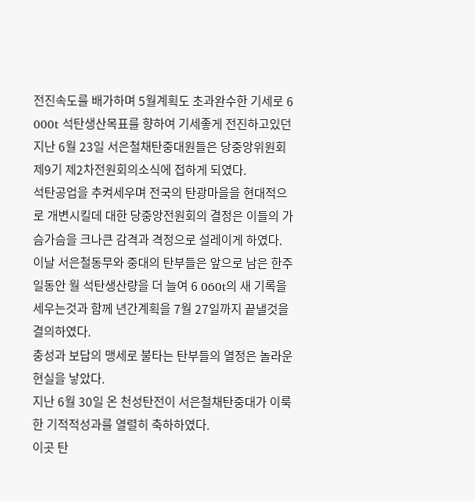전진속도를 배가하며 5월계획도 초과완수한 기세로 6 000t 석탄생산목표를 향하여 기세좋게 전진하고있던 지난 6월 23일 서은철채탄중대원들은 당중앙위원회 제9기 제2차전원회의소식에 접하게 되였다.
석탄공업을 추켜세우며 전국의 탄광마을을 현대적으로 개변시킬데 대한 당중앙전원회의 결정은 이들의 가슴가슴을 크나큰 감격과 격정으로 설레이게 하였다.
이날 서은철동무와 중대의 탄부들은 앞으로 남은 한주일동안 월 석탄생산량을 더 늘여 6 060t의 새 기록을 세우는것과 함께 년간계획을 7월 27일까지 끝낼것을 결의하였다.
충성과 보답의 맹세로 불타는 탄부들의 열정은 놀라운 현실을 낳았다.
지난 6월 30일 온 천성탄전이 서은철채탄중대가 이룩한 기적적성과를 열렬히 축하하였다.
이곳 탄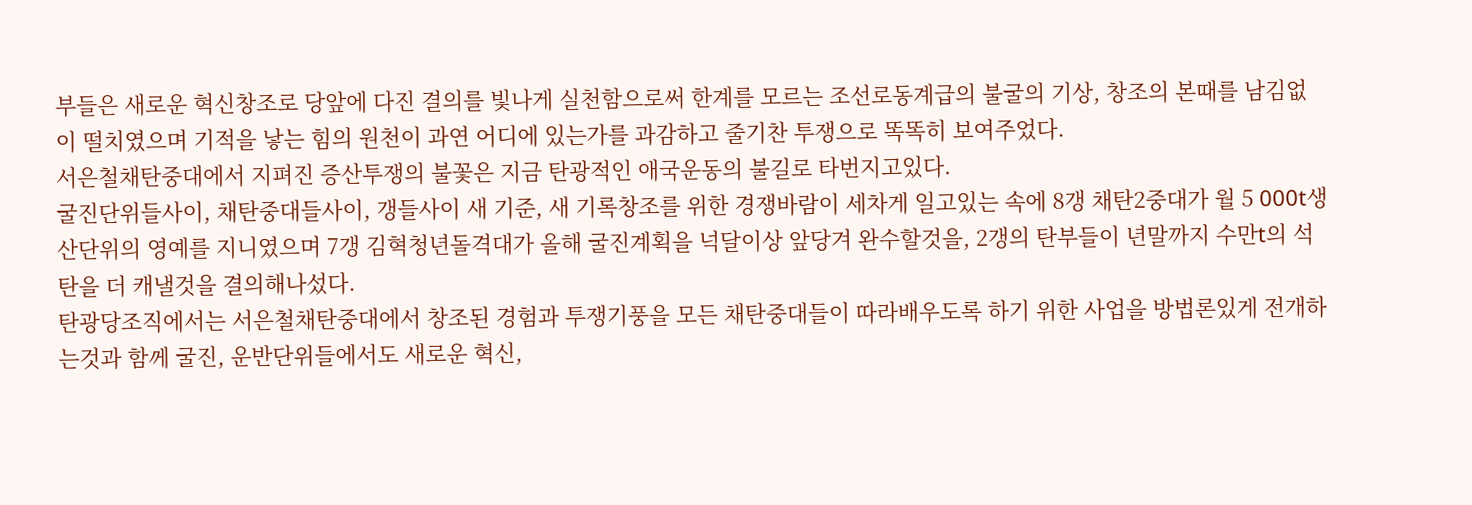부들은 새로운 혁신창조로 당앞에 다진 결의를 빛나게 실천함으로써 한계를 모르는 조선로동계급의 불굴의 기상, 창조의 본때를 남김없이 떨치였으며 기적을 낳는 힘의 원천이 과연 어디에 있는가를 과감하고 줄기찬 투쟁으로 똑똑히 보여주었다.
서은철채탄중대에서 지펴진 증산투쟁의 불꽃은 지금 탄광적인 애국운동의 불길로 타번지고있다.
굴진단위들사이, 채탄중대들사이, 갱들사이 새 기준, 새 기록창조를 위한 경쟁바람이 세차게 일고있는 속에 8갱 채탄2중대가 월 5 000t생산단위의 영예를 지니였으며 7갱 김혁청년돌격대가 올해 굴진계획을 넉달이상 앞당겨 완수할것을, 2갱의 탄부들이 년말까지 수만t의 석탄을 더 캐낼것을 결의해나섰다.
탄광당조직에서는 서은철채탄중대에서 창조된 경험과 투쟁기풍을 모든 채탄중대들이 따라배우도록 하기 위한 사업을 방법론있게 전개하는것과 함께 굴진, 운반단위들에서도 새로운 혁신,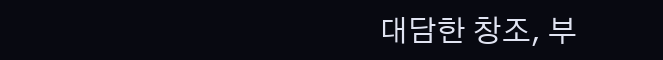대담한 창조, 부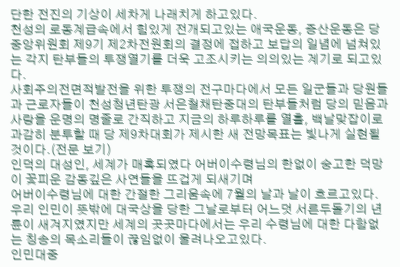단한 전진의 기상이 세차게 나래치게 하고있다.
천성의 로동계급속에서 힘있게 전개되고있는 애국운동, 증산운동은 당중앙위원회 제9기 제2차전원회의 결정에 접하고 보답의 일념에 넘쳐있는 각지 탄부들의 투쟁열기를 더욱 고조시키는 의의있는 계기로 되고있다.
사회주의전면적발전을 위한 투쟁의 전구마다에서 모든 일군들과 당원들과 근로자들이 천성청년탄광 서은철채탄중대의 탄부들처럼 당의 믿음과 사랑을 운명의 명줄로 간직하고 지금의 하루하루를 열흘, 백날맞잡이로 과감히 분투할 때 당 제9차대회가 제시한 새 전망목표는 빛나게 실현될것이다.(전문 보기)
인덕의 대성인, 세계가 매혹되였다 어버이수령님의 한없이 숭고한 덕망이 꽃피운 감동깊은 사연들을 뜨겁게 되새기며
어버이수령님에 대한 간절한 그리움속에 7월의 날과 날이 흐르고있다.
우리 인민이 뜻밖에 대국상을 당한 그날로부터 어느덧 서른두돌기의 년륜이 새겨지였지만 세계의 곳곳마다에서는 우리 수령님에 대한 다함없는 칭송의 목소리들이 끊임없이 울려나오고있다.
인민대중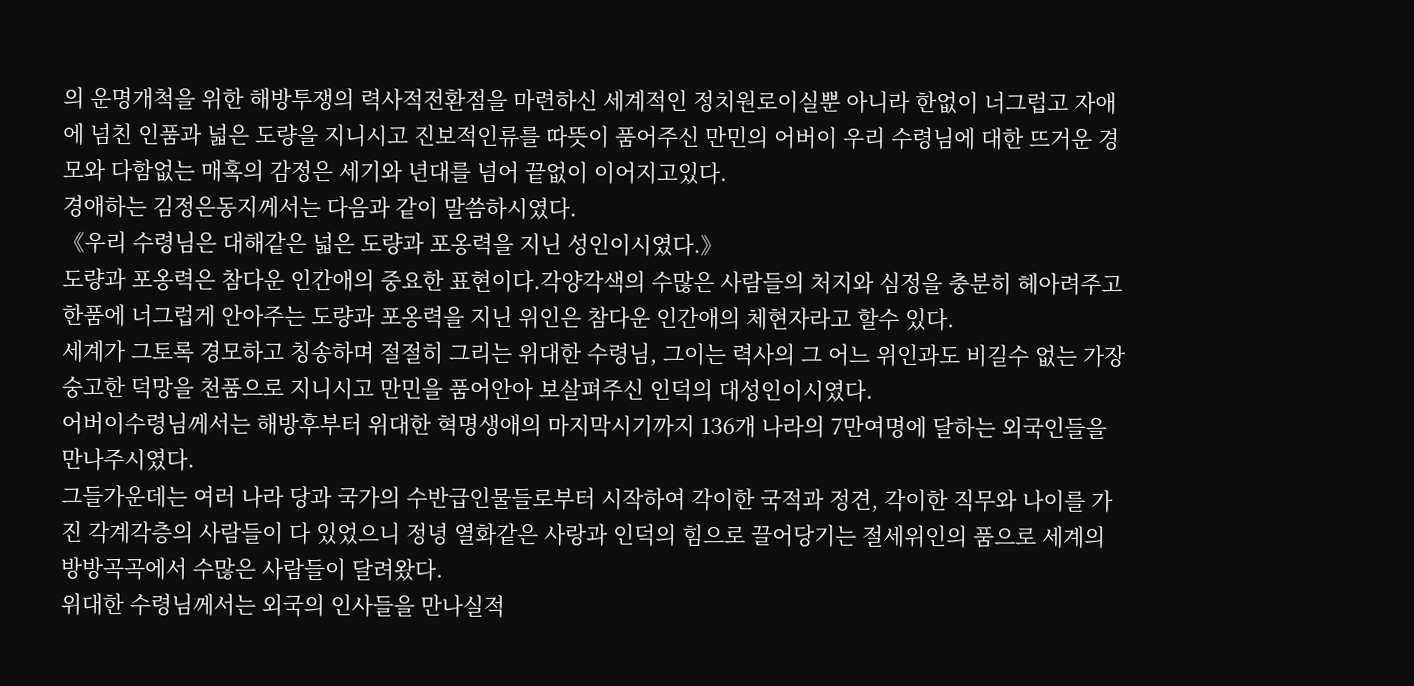의 운명개척을 위한 해방투쟁의 력사적전환점을 마련하신 세계적인 정치원로이실뿐 아니라 한없이 너그럽고 자애에 넘친 인품과 넓은 도량을 지니시고 진보적인류를 따뜻이 품어주신 만민의 어버이 우리 수령님에 대한 뜨거운 경모와 다함없는 매혹의 감정은 세기와 년대를 넘어 끝없이 이어지고있다.
경애하는 김정은동지께서는 다음과 같이 말씀하시였다.
《우리 수령님은 대해같은 넓은 도량과 포옹력을 지닌 성인이시였다.》
도량과 포옹력은 참다운 인간애의 중요한 표현이다.각양각색의 수많은 사람들의 처지와 심정을 충분히 헤아려주고 한품에 너그럽게 안아주는 도량과 포옹력을 지닌 위인은 참다운 인간애의 체현자라고 할수 있다.
세계가 그토록 경모하고 칭송하며 절절히 그리는 위대한 수령님, 그이는 력사의 그 어느 위인과도 비길수 없는 가장 숭고한 덕망을 천품으로 지니시고 만민을 품어안아 보살펴주신 인덕의 대성인이시였다.
어버이수령님께서는 해방후부터 위대한 혁명생애의 마지막시기까지 136개 나라의 7만여명에 달하는 외국인들을 만나주시였다.
그들가운데는 여러 나라 당과 국가의 수반급인물들로부터 시작하여 각이한 국적과 정견, 각이한 직무와 나이를 가진 각계각층의 사람들이 다 있었으니 정녕 열화같은 사랑과 인덕의 힘으로 끌어당기는 절세위인의 품으로 세계의 방방곡곡에서 수많은 사람들이 달려왔다.
위대한 수령님께서는 외국의 인사들을 만나실적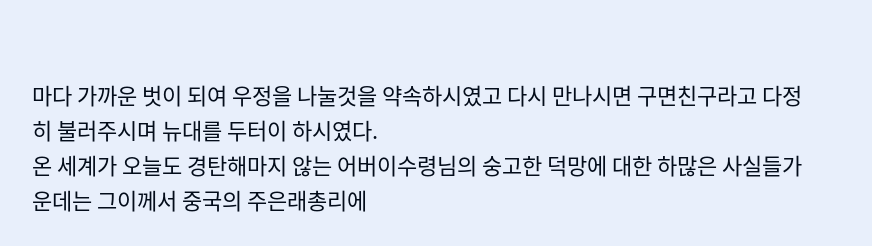마다 가까운 벗이 되여 우정을 나눌것을 약속하시였고 다시 만나시면 구면친구라고 다정히 불러주시며 뉴대를 두터이 하시였다.
온 세계가 오늘도 경탄해마지 않는 어버이수령님의 숭고한 덕망에 대한 하많은 사실들가운데는 그이께서 중국의 주은래총리에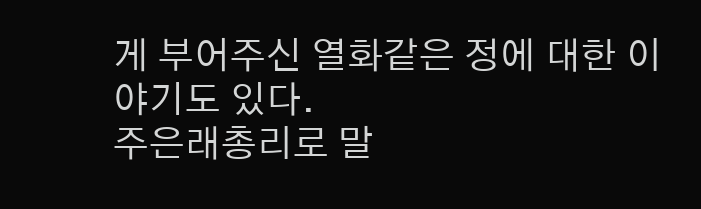게 부어주신 열화같은 정에 대한 이야기도 있다.
주은래총리로 말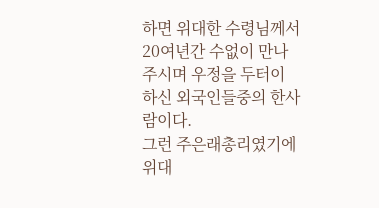하면 위대한 수령님께서 20여년간 수없이 만나주시며 우정을 두터이 하신 외국인들중의 한사람이다.
그런 주은래총리였기에 위대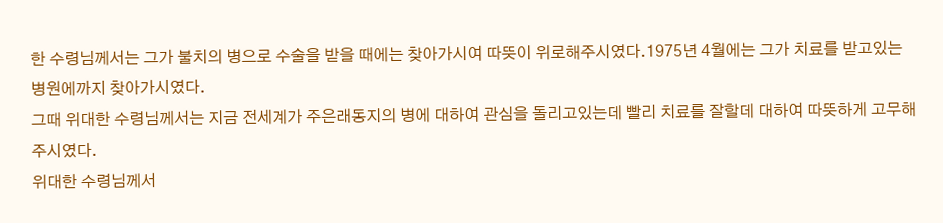한 수령님께서는 그가 불치의 병으로 수술을 받을 때에는 찾아가시여 따뜻이 위로해주시였다.1975년 4월에는 그가 치료를 받고있는 병원에까지 찾아가시였다.
그때 위대한 수령님께서는 지금 전세계가 주은래동지의 병에 대하여 관심을 돌리고있는데 빨리 치료를 잘할데 대하여 따뜻하게 고무해주시였다.
위대한 수령님께서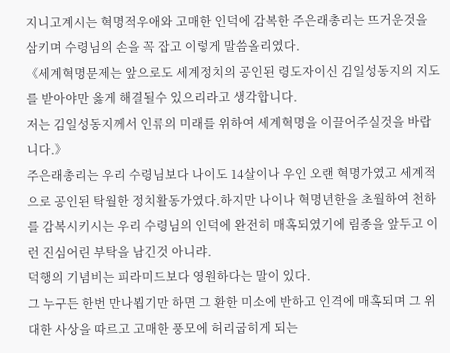지니고계시는 혁명적우애와 고매한 인덕에 감복한 주은래총리는 뜨거운것을 삼키며 수령님의 손을 꼭 잡고 이렇게 말씀올리였다.
《세계혁명문제는 앞으로도 세계정치의 공인된 령도자이신 김일성동지의 지도를 받아야만 옳게 해결될수 있으리라고 생각합니다.
저는 김일성동지께서 인류의 미래를 위하여 세계혁명을 이끌어주실것을 바랍니다.》
주은래총리는 우리 수령님보다 나이도 14살이나 우인 오랜 혁명가였고 세계적으로 공인된 탁월한 정치활동가였다.하지만 나이나 혁명년한을 초월하여 천하를 감복시키시는 우리 수령님의 인덕에 완전히 매혹되였기에 림종을 앞두고 이런 진심어린 부탁을 남긴것 아니랴.
덕행의 기념비는 피라미드보다 영원하다는 말이 있다.
그 누구든 한번 만나뵙기만 하면 그 환한 미소에 반하고 인격에 매혹되며 그 위대한 사상을 따르고 고매한 풍모에 허리굽히게 되는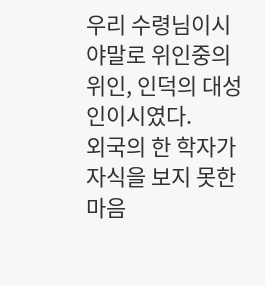우리 수령님이시야말로 위인중의 위인, 인덕의 대성인이시였다.
외국의 한 학자가 자식을 보지 못한 마음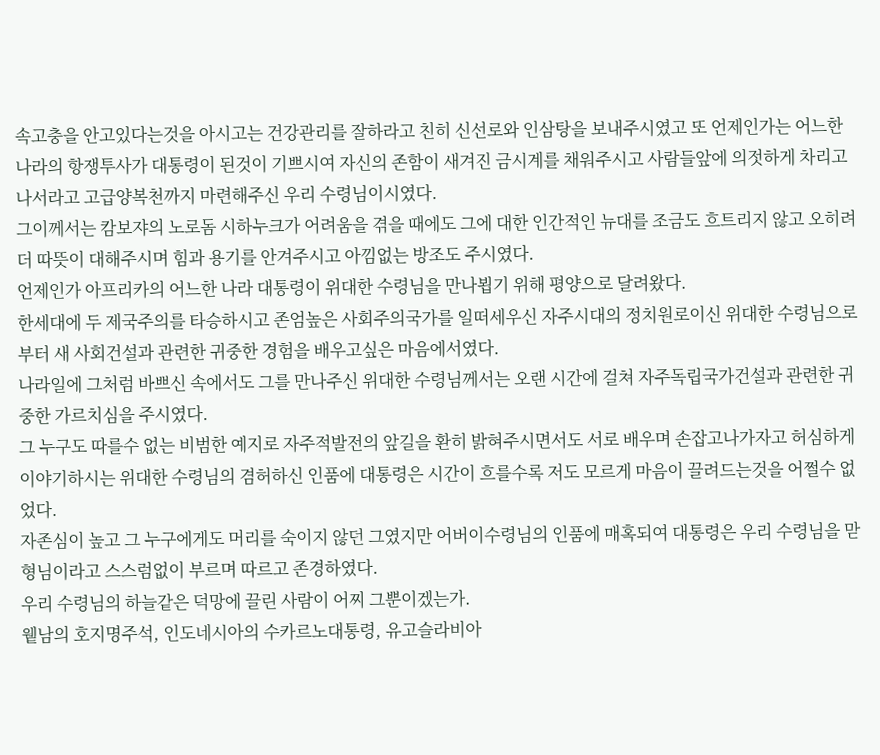속고충을 안고있다는것을 아시고는 건강관리를 잘하라고 친히 신선로와 인삼탕을 보내주시였고 또 언제인가는 어느한 나라의 항쟁투사가 대통령이 된것이 기쁘시여 자신의 존함이 새겨진 금시계를 채워주시고 사람들앞에 의젓하게 차리고 나서라고 고급양복천까지 마련해주신 우리 수령님이시였다.
그이께서는 캄보쟈의 노로돔 시하누크가 어려움을 겪을 때에도 그에 대한 인간적인 뉴대를 조금도 흐트리지 않고 오히려 더 따뜻이 대해주시며 힘과 용기를 안겨주시고 아낌없는 방조도 주시였다.
언제인가 아프리카의 어느한 나라 대통령이 위대한 수령님을 만나뵙기 위해 평양으로 달려왔다.
한세대에 두 제국주의를 타승하시고 존엄높은 사회주의국가를 일떠세우신 자주시대의 정치원로이신 위대한 수령님으로부터 새 사회건설과 관련한 귀중한 경험을 배우고싶은 마음에서였다.
나라일에 그처럼 바쁘신 속에서도 그를 만나주신 위대한 수령님께서는 오랜 시간에 걸쳐 자주독립국가건설과 관련한 귀중한 가르치심을 주시였다.
그 누구도 따를수 없는 비범한 예지로 자주적발전의 앞길을 환히 밝혀주시면서도 서로 배우며 손잡고나가자고 허심하게 이야기하시는 위대한 수령님의 겸허하신 인품에 대통령은 시간이 흐를수록 저도 모르게 마음이 끌려드는것을 어쩔수 없었다.
자존심이 높고 그 누구에게도 머리를 숙이지 않던 그였지만 어버이수령님의 인품에 매혹되여 대통령은 우리 수령님을 맏형님이라고 스스럼없이 부르며 따르고 존경하였다.
우리 수령님의 하늘같은 덕망에 끌린 사람이 어찌 그뿐이겠는가.
윁남의 호지명주석, 인도네시아의 수카르노대통령, 유고슬라비아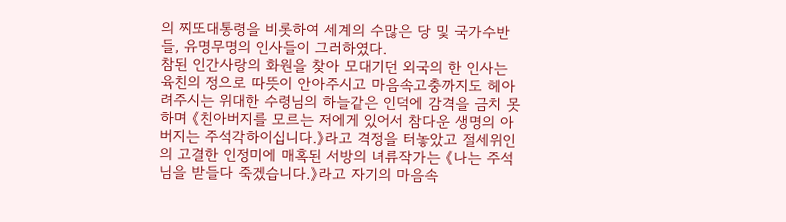의 찌또대통령을 비롯하여 세계의 수많은 당 및 국가수반들, 유명무명의 인사들이 그러하였다.
참된 인간사랑의 화원을 찾아 모대기던 외국의 한 인사는 육친의 정으로 따뜻이 안아주시고 마음속고충까지도 헤아려주시는 위대한 수령님의 하늘같은 인덕에 감격을 금치 못하며 《친아버지를 모르는 저에게 있어서 참다운 생명의 아버지는 주석각하이십니다.》라고 격정을 터놓았고 절세위인의 고결한 인정미에 매혹된 서방의 녀류작가는 《나는 주석님을 받들다 죽겠습니다.》라고 자기의 마음속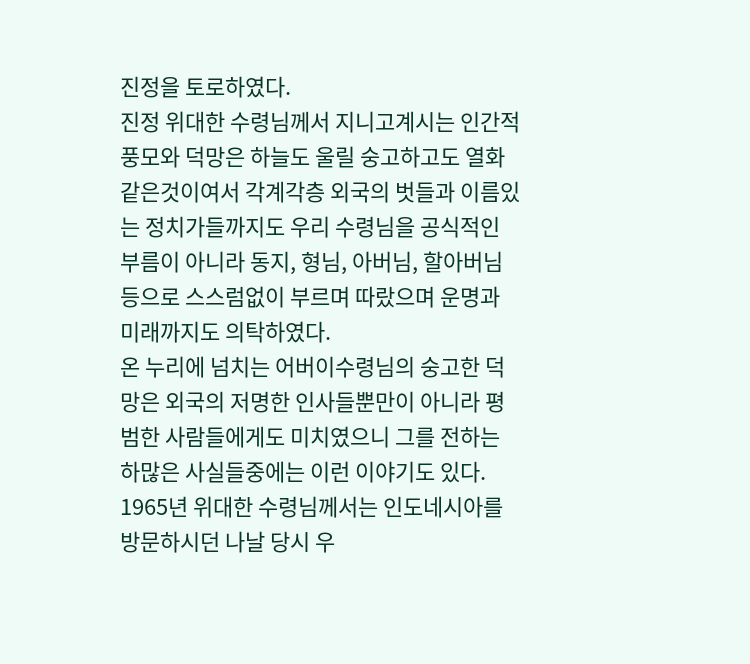진정을 토로하였다.
진정 위대한 수령님께서 지니고계시는 인간적풍모와 덕망은 하늘도 울릴 숭고하고도 열화같은것이여서 각계각층 외국의 벗들과 이름있는 정치가들까지도 우리 수령님을 공식적인 부름이 아니라 동지, 형님, 아버님, 할아버님 등으로 스스럼없이 부르며 따랐으며 운명과 미래까지도 의탁하였다.
온 누리에 넘치는 어버이수령님의 숭고한 덕망은 외국의 저명한 인사들뿐만이 아니라 평범한 사람들에게도 미치였으니 그를 전하는 하많은 사실들중에는 이런 이야기도 있다.
1965년 위대한 수령님께서는 인도네시아를 방문하시던 나날 당시 우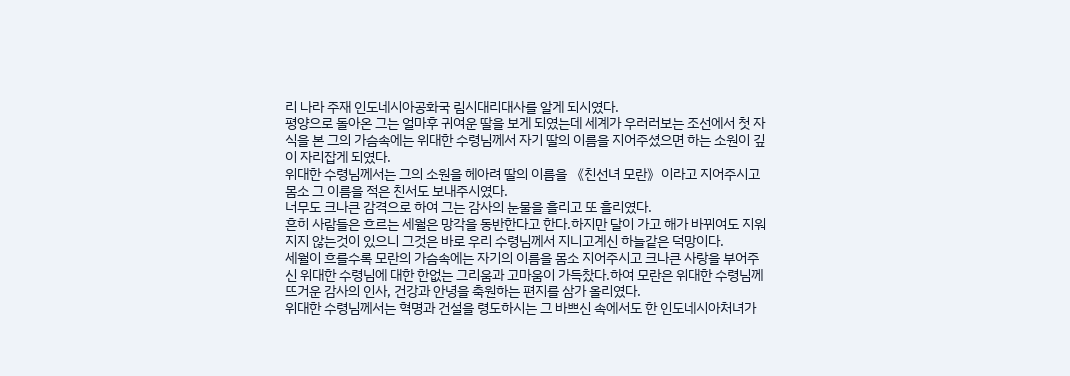리 나라 주재 인도네시아공화국 림시대리대사를 알게 되시였다.
평양으로 돌아온 그는 얼마후 귀여운 딸을 보게 되였는데 세계가 우러러보는 조선에서 첫 자식을 본 그의 가슴속에는 위대한 수령님께서 자기 딸의 이름을 지어주셨으면 하는 소원이 깊이 자리잡게 되였다.
위대한 수령님께서는 그의 소원을 헤아려 딸의 이름을 《친선녀 모란》이라고 지어주시고 몸소 그 이름을 적은 친서도 보내주시였다.
너무도 크나큰 감격으로 하여 그는 감사의 눈물을 흘리고 또 흘리였다.
흔히 사람들은 흐르는 세월은 망각을 동반한다고 한다.하지만 달이 가고 해가 바뀌여도 지워지지 않는것이 있으니 그것은 바로 우리 수령님께서 지니고계신 하늘같은 덕망이다.
세월이 흐를수록 모란의 가슴속에는 자기의 이름을 몸소 지어주시고 크나큰 사랑을 부어주신 위대한 수령님에 대한 한없는 그리움과 고마움이 가득찼다.하여 모란은 위대한 수령님께 뜨거운 감사의 인사, 건강과 안녕을 축원하는 편지를 삼가 올리였다.
위대한 수령님께서는 혁명과 건설을 령도하시는 그 바쁘신 속에서도 한 인도네시아처녀가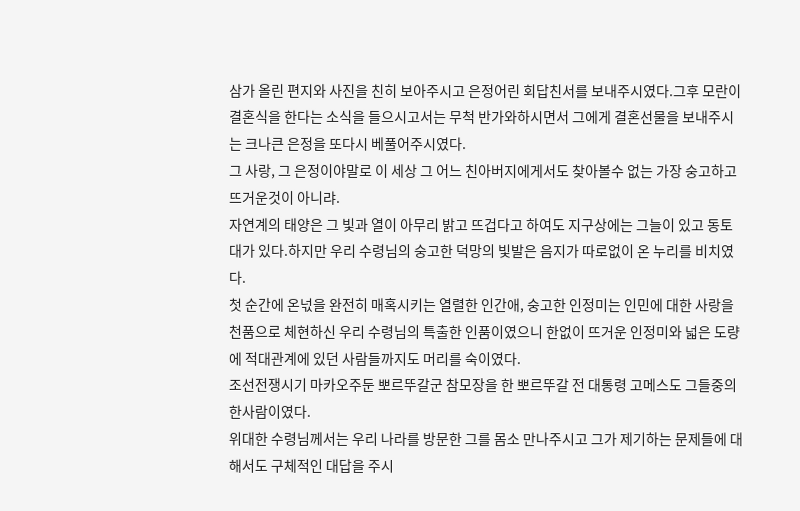삼가 올린 편지와 사진을 친히 보아주시고 은정어린 회답친서를 보내주시였다.그후 모란이 결혼식을 한다는 소식을 들으시고서는 무척 반가와하시면서 그에게 결혼선물을 보내주시는 크나큰 은정을 또다시 베풀어주시였다.
그 사랑, 그 은정이야말로 이 세상 그 어느 친아버지에게서도 찾아볼수 없는 가장 숭고하고 뜨거운것이 아니랴.
자연계의 태양은 그 빛과 열이 아무리 밝고 뜨겁다고 하여도 지구상에는 그늘이 있고 동토대가 있다.하지만 우리 수령님의 숭고한 덕망의 빛발은 음지가 따로없이 온 누리를 비치였다.
첫 순간에 온넋을 완전히 매혹시키는 열렬한 인간애, 숭고한 인정미는 인민에 대한 사랑을 천품으로 체현하신 우리 수령님의 특출한 인품이였으니 한없이 뜨거운 인정미와 넓은 도량에 적대관계에 있던 사람들까지도 머리를 숙이였다.
조선전쟁시기 마카오주둔 뽀르뚜갈군 참모장을 한 뽀르뚜갈 전 대통령 고메스도 그들중의 한사람이였다.
위대한 수령님께서는 우리 나라를 방문한 그를 몸소 만나주시고 그가 제기하는 문제들에 대해서도 구체적인 대답을 주시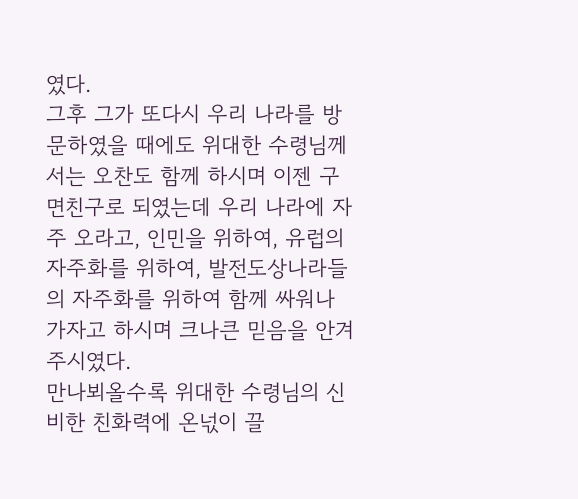였다.
그후 그가 또다시 우리 나라를 방문하였을 때에도 위대한 수령님께서는 오찬도 함께 하시며 이젠 구면친구로 되였는데 우리 나라에 자주 오라고, 인민을 위하여, 유럽의 자주화를 위하여, 발전도상나라들의 자주화를 위하여 함께 싸워나가자고 하시며 크나큰 믿음을 안겨주시였다.
만나뵈올수록 위대한 수령님의 신비한 친화력에 온넋이 끌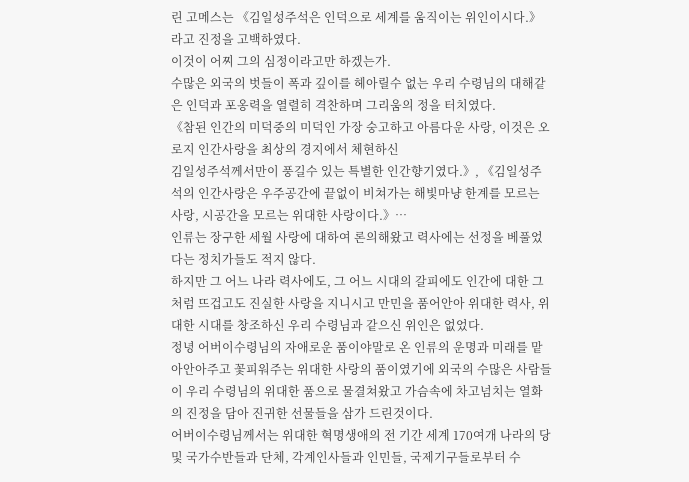린 고메스는 《김일성주석은 인덕으로 세계를 움직이는 위인이시다.》라고 진정을 고백하였다.
이것이 어찌 그의 심정이라고만 하겠는가.
수많은 외국의 벗들이 폭과 깊이를 헤아릴수 없는 우리 수령님의 대해같은 인덕과 포옹력을 열렬히 격찬하며 그리움의 정을 터치였다.
《참된 인간의 미덕중의 미덕인 가장 숭고하고 아름다운 사랑, 이것은 오로지 인간사랑을 최상의 경지에서 체현하신
김일성주석께서만이 풍길수 있는 특별한 인간향기였다.》, 《김일성주석의 인간사랑은 우주공간에 끝없이 비쳐가는 해빛마냥 한계를 모르는 사랑, 시공간을 모르는 위대한 사랑이다.》…
인류는 장구한 세월 사랑에 대하여 론의해왔고 력사에는 선정을 베풀었다는 정치가들도 적지 않다.
하지만 그 어느 나라 력사에도, 그 어느 시대의 갈피에도 인간에 대한 그처럼 뜨겁고도 진실한 사랑을 지니시고 만민을 품어안아 위대한 력사, 위대한 시대를 창조하신 우리 수령님과 같으신 위인은 없었다.
정녕 어버이수령님의 자애로운 품이야말로 온 인류의 운명과 미래를 맡아안아주고 꽃피워주는 위대한 사랑의 품이였기에 외국의 수많은 사람들이 우리 수령님의 위대한 품으로 물결쳐왔고 가슴속에 차고넘치는 열화의 진정을 담아 진귀한 선물들을 삼가 드린것이다.
어버이수령님께서는 위대한 혁명생애의 전 기간 세계 170여개 나라의 당 및 국가수반들과 단체, 각계인사들과 인민들, 국제기구들로부터 수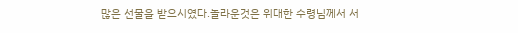많은 선물을 받으시였다.놀라운것은 위대한 수령님께서 서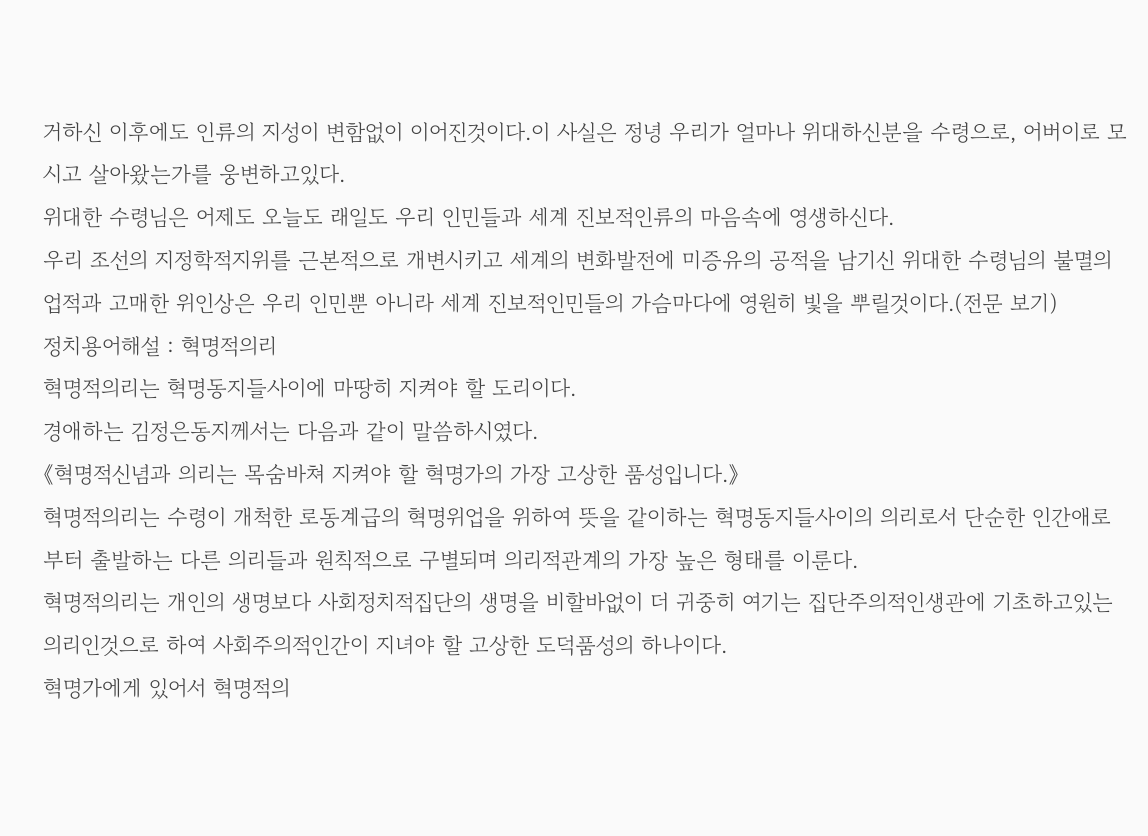거하신 이후에도 인류의 지성이 변함없이 이어진것이다.이 사실은 정녕 우리가 얼마나 위대하신분을 수령으로, 어버이로 모시고 살아왔는가를 웅변하고있다.
위대한 수령님은 어제도 오늘도 래일도 우리 인민들과 세계 진보적인류의 마음속에 영생하신다.
우리 조선의 지정학적지위를 근본적으로 개변시키고 세계의 변화발전에 미증유의 공적을 남기신 위대한 수령님의 불멸의 업적과 고매한 위인상은 우리 인민뿐 아니라 세계 진보적인민들의 가슴마다에 영원히 빛을 뿌릴것이다.(전문 보기)
정치용어해설 : 혁명적의리
혁명적의리는 혁명동지들사이에 마땅히 지켜야 할 도리이다.
경애하는 김정은동지께서는 다음과 같이 말씀하시였다.
《혁명적신념과 의리는 목숨바쳐 지켜야 할 혁명가의 가장 고상한 품성입니다.》
혁명적의리는 수령이 개척한 로동계급의 혁명위업을 위하여 뜻을 같이하는 혁명동지들사이의 의리로서 단순한 인간애로부터 출발하는 다른 의리들과 원칙적으로 구별되며 의리적관계의 가장 높은 형태를 이룬다.
혁명적의리는 개인의 생명보다 사회정치적집단의 생명을 비할바없이 더 귀중히 여기는 집단주의적인생관에 기초하고있는 의리인것으로 하여 사회주의적인간이 지녀야 할 고상한 도덕품성의 하나이다.
혁명가에게 있어서 혁명적의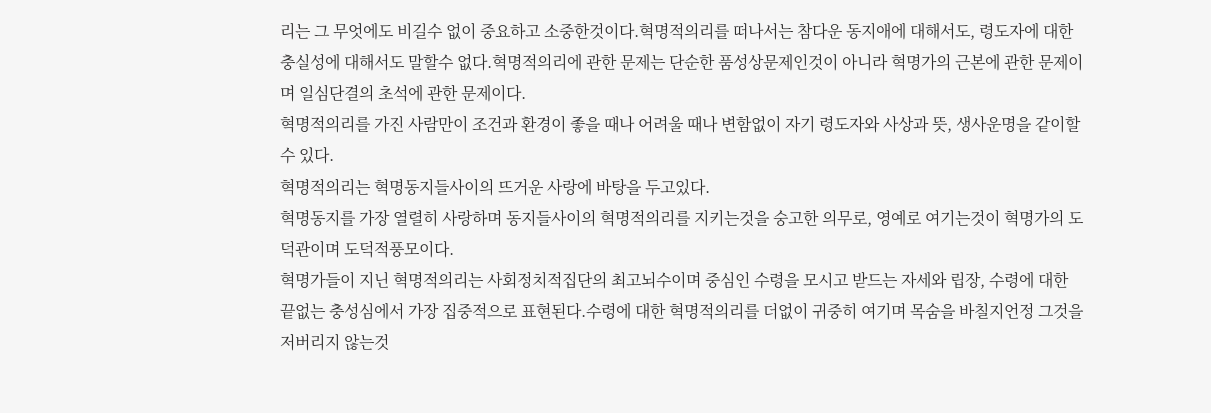리는 그 무엇에도 비길수 없이 중요하고 소중한것이다.혁명적의리를 떠나서는 참다운 동지애에 대해서도, 령도자에 대한 충실성에 대해서도 말할수 없다.혁명적의리에 관한 문제는 단순한 품성상문제인것이 아니라 혁명가의 근본에 관한 문제이며 일심단결의 초석에 관한 문제이다.
혁명적의리를 가진 사람만이 조건과 환경이 좋을 때나 어려울 때나 변함없이 자기 령도자와 사상과 뜻, 생사운명을 같이할수 있다.
혁명적의리는 혁명동지들사이의 뜨거운 사랑에 바탕을 두고있다.
혁명동지를 가장 열렬히 사랑하며 동지들사이의 혁명적의리를 지키는것을 숭고한 의무로, 영예로 여기는것이 혁명가의 도덕관이며 도덕적풍모이다.
혁명가들이 지닌 혁명적의리는 사회정치적집단의 최고뇌수이며 중심인 수령을 모시고 받드는 자세와 립장, 수령에 대한 끝없는 충성심에서 가장 집중적으로 표현된다.수령에 대한 혁명적의리를 더없이 귀중히 여기며 목숨을 바칠지언정 그것을 저버리지 않는것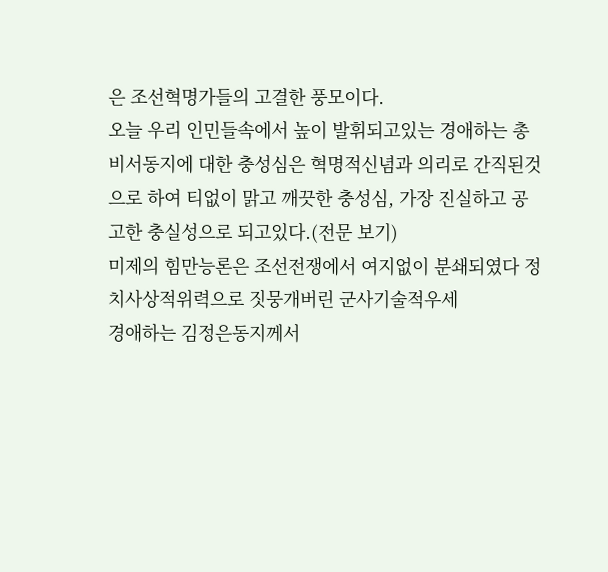은 조선혁명가들의 고결한 풍모이다.
오늘 우리 인민들속에서 높이 발휘되고있는 경애하는 총비서동지에 대한 충성심은 혁명적신념과 의리로 간직된것으로 하여 티없이 맑고 깨끗한 충성심, 가장 진실하고 공고한 충실성으로 되고있다.(전문 보기)
미제의 힘만능론은 조선전쟁에서 여지없이 분쇄되였다 정치사상적위력으로 짓뭉개버린 군사기술적우세
경애하는 김정은동지께서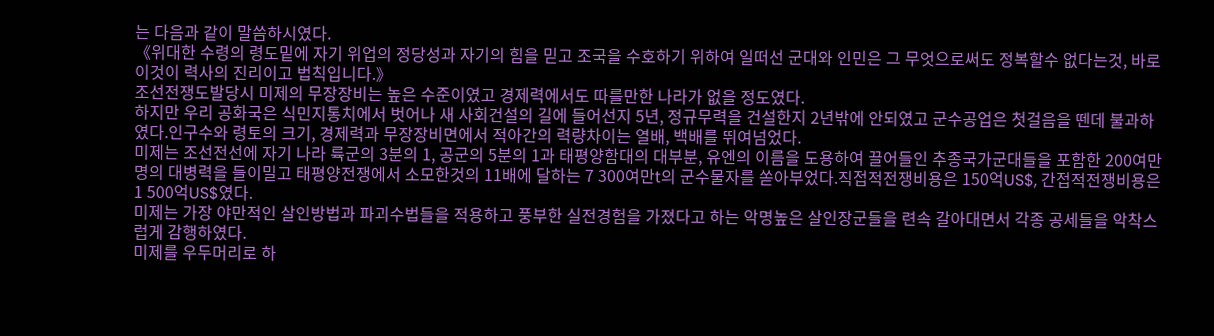는 다음과 같이 말씀하시였다.
《위대한 수령의 령도밑에 자기 위업의 정당성과 자기의 힘을 믿고 조국을 수호하기 위하여 일떠선 군대와 인민은 그 무엇으로써도 정복할수 없다는것, 바로 이것이 력사의 진리이고 법칙입니다.》
조선전쟁도발당시 미제의 무장장비는 높은 수준이였고 경제력에서도 따를만한 나라가 없을 정도였다.
하지만 우리 공화국은 식민지통치에서 벗어나 새 사회건설의 길에 들어선지 5년, 정규무력을 건설한지 2년밖에 안되였고 군수공업은 첫걸음을 뗀데 불과하였다.인구수와 령토의 크기, 경제력과 무장장비면에서 적아간의 력량차이는 열배, 백배를 뛰여넘었다.
미제는 조선전선에 자기 나라 륙군의 3분의 1, 공군의 5분의 1과 태평양함대의 대부분, 유엔의 이름을 도용하여 끌어들인 추종국가군대들을 포함한 200여만명의 대병력을 들이밀고 태평양전쟁에서 소모한것의 11배에 달하는 7 300여만t의 군수물자를 쏟아부었다.직접적전쟁비용은 150억US$, 간접적전쟁비용은 1 500억US$였다.
미제는 가장 야만적인 살인방법과 파괴수법들을 적용하고 풍부한 실전경험을 가졌다고 하는 악명높은 살인장군들을 련속 갈아대면서 각종 공세들을 악착스럽게 감행하였다.
미제를 우두머리로 하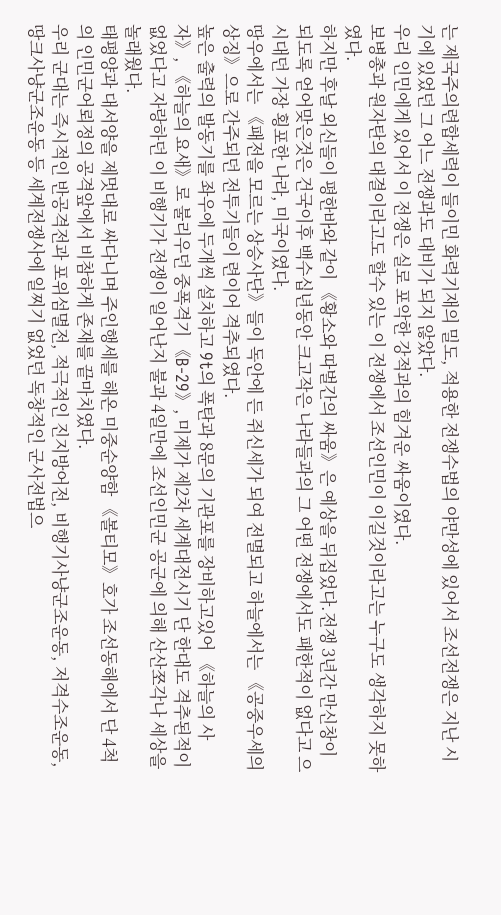는 제국주의련합세력이 들이민 화력기재의 밀도, 적용한 전쟁수법의 야만성에 있어서 조선전쟁은 지난 시기에 있었던 그 어느 전쟁과도 대비가 되지 않았다.
우리 인민에게 있어서 이 전쟁은 실로 포악한 강적과의 힘겨운 싸움이였다.
보병총과 원자탄의 대결이라고도 할수 있는 이 전쟁에서 조선인민이 이길것이라고는 누구도 생각하지 못하였다.
하지만 후날 외신들이 평한바와 같이 《황소와 따벌간의 싸움》은 예상을 뒤집었다.전쟁 3년간 만신창이 되도록 얻어맞은것은 건국이후 백수십년동안 크고작은 나라들과의 그 어떤 전쟁에서도 패한적이 없다고 으시대던 가장 횡포한 나라, 미국이였다.
땅우에서는 《패전을 모르는 상승사단》들이 독안에 든 쥐신세가 되여 전멸되고 하늘에서는 《공중우세의 상징》으로 간주되던 전투기들이 련이어 격추되였다.
높은 출력의 발동기를 좌우에 두개씩 설치하고 9t의 폭탄과 8문의 기관포를 장비하고있어 《하늘의 사자》, 《하늘의 요새》로 불리우던 중폭격기 《B-29》, 미제가 제2차 세계대전시기 단 한대도 격추된적이 없었다고 자랑하던 이 비행기가 전쟁이 일어난지 불과 4일만에 조선인민군 공군에 의해 산산쪼각나 세상을 놀래웠다.
태평양과 대서양을 제멋대로 싸다니며 주인행세를 해온 미중순양함 《볼티모》호가 조선동해에서 단 4척의 인민군어뢰정의 공격앞에서 비참하게 존재를 끝마치였다.
우리 군대는 즉시적인 반공격전과 포위섬멸전, 적극적인 진지방어전, 비행기사냥군조운동, 저격수조운동, 땅크사냥군조운동 등 세계전쟁사에 일찌기 없었던 독창적인 군사전법으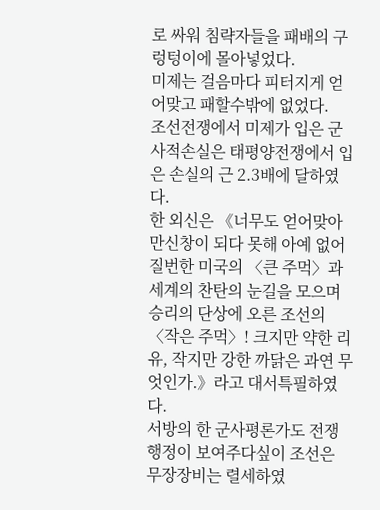로 싸워 침략자들을 패배의 구렁텅이에 몰아넣었다.
미제는 걸음마다 피터지게 얻어맞고 패할수밖에 없었다.
조선전쟁에서 미제가 입은 군사적손실은 태평양전쟁에서 입은 손실의 근 2.3배에 달하였다.
한 외신은 《너무도 얻어맞아 만신창이 되다 못해 아예 없어질번한 미국의 〈큰 주먹〉과 세계의 찬탄의 눈길을 모으며 승리의 단상에 오른 조선의 〈작은 주먹〉! 크지만 약한 리유, 작지만 강한 까닭은 과연 무엇인가.》라고 대서특필하였다.
서방의 한 군사평론가도 전쟁행정이 보여주다싶이 조선은 무장장비는 렬세하였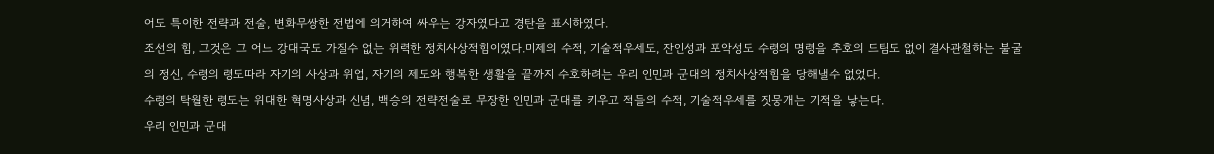어도 특이한 전략과 전술, 변화무쌍한 전법에 의거하여 싸우는 강자였다고 경탄을 표시하였다.
조선의 힘, 그것은 그 어느 강대국도 가질수 없는 위력한 정치사상적힘이였다.미제의 수적, 기술적우세도, 잔인성과 포악성도 수령의 명령을 추호의 드팀도 없이 결사관철하는 불굴의 정신, 수령의 령도따라 자기의 사상과 위업, 자기의 제도와 행복한 생활을 끝까지 수호하려는 우리 인민과 군대의 정치사상적힘을 당해낼수 없었다.
수령의 탁월한 령도는 위대한 혁명사상과 신념, 백승의 전략전술로 무장한 인민과 군대를 키우고 적들의 수적, 기술적우세를 짓뭉개는 기적을 낳는다.
우리 인민과 군대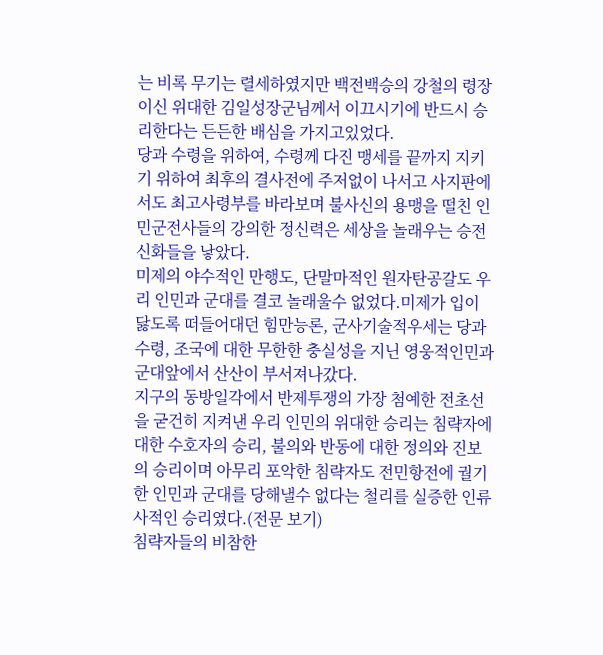는 비록 무기는 렬세하였지만 백전백승의 강철의 령장이신 위대한 김일성장군님께서 이끄시기에 반드시 승리한다는 든든한 배심을 가지고있었다.
당과 수령을 위하여, 수령께 다진 맹세를 끝까지 지키기 위하여 최후의 결사전에 주저없이 나서고 사지판에서도 최고사령부를 바라보며 불사신의 용맹을 떨친 인민군전사들의 강의한 정신력은 세상을 놀래우는 승전신화들을 낳았다.
미제의 야수적인 만행도, 단말마적인 원자탄공갈도 우리 인민과 군대를 결코 놀래울수 없었다.미제가 입이 닳도록 떠들어대던 힘만능론, 군사기술적우세는 당과 수령, 조국에 대한 무한한 충실성을 지닌 영웅적인민과 군대앞에서 산산이 부서져나갔다.
지구의 동방일각에서 반제투쟁의 가장 첨예한 전초선을 굳건히 지켜낸 우리 인민의 위대한 승리는 침략자에 대한 수호자의 승리, 불의와 반동에 대한 정의와 진보의 승리이며 아무리 포악한 침략자도 전민항전에 궐기한 인민과 군대를 당해낼수 없다는 철리를 실증한 인류사적인 승리였다.(전문 보기)
침략자들의 비참한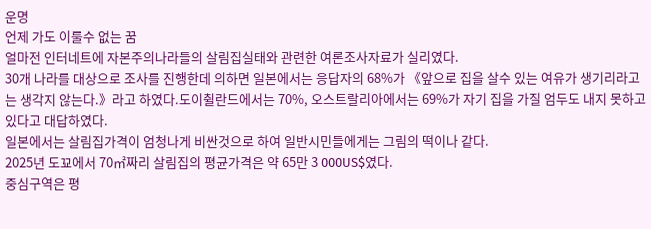운명
언제 가도 이룰수 없는 꿈
얼마전 인터네트에 자본주의나라들의 살림집실태와 관련한 여론조사자료가 실리였다.
30개 나라를 대상으로 조사를 진행한데 의하면 일본에서는 응답자의 68%가 《앞으로 집을 살수 있는 여유가 생기리라고는 생각지 않는다.》라고 하였다.도이췰란드에서는 70%, 오스트랄리아에서는 69%가 자기 집을 가질 엄두도 내지 못하고있다고 대답하였다.
일본에서는 살림집가격이 엄청나게 비싼것으로 하여 일반시민들에게는 그림의 떡이나 같다.
2025년 도꾜에서 70㎡짜리 살림집의 평균가격은 약 65만 3 000US$였다.
중심구역은 평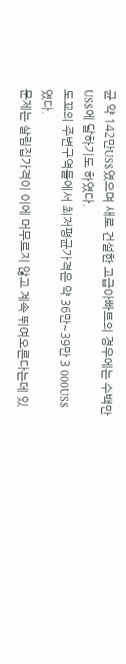균 약 142만US$였으며 새로 건설한 고급아빠트의 경우에는 수백만US$에 달하기도 하였다.
도꾜의 주변구역들에서 최저평균가격은 약 36만~39만 3 000US$였다.
문제는 살림집가격이 이에 머무르지 않고 계속 뛰여오른다는데 있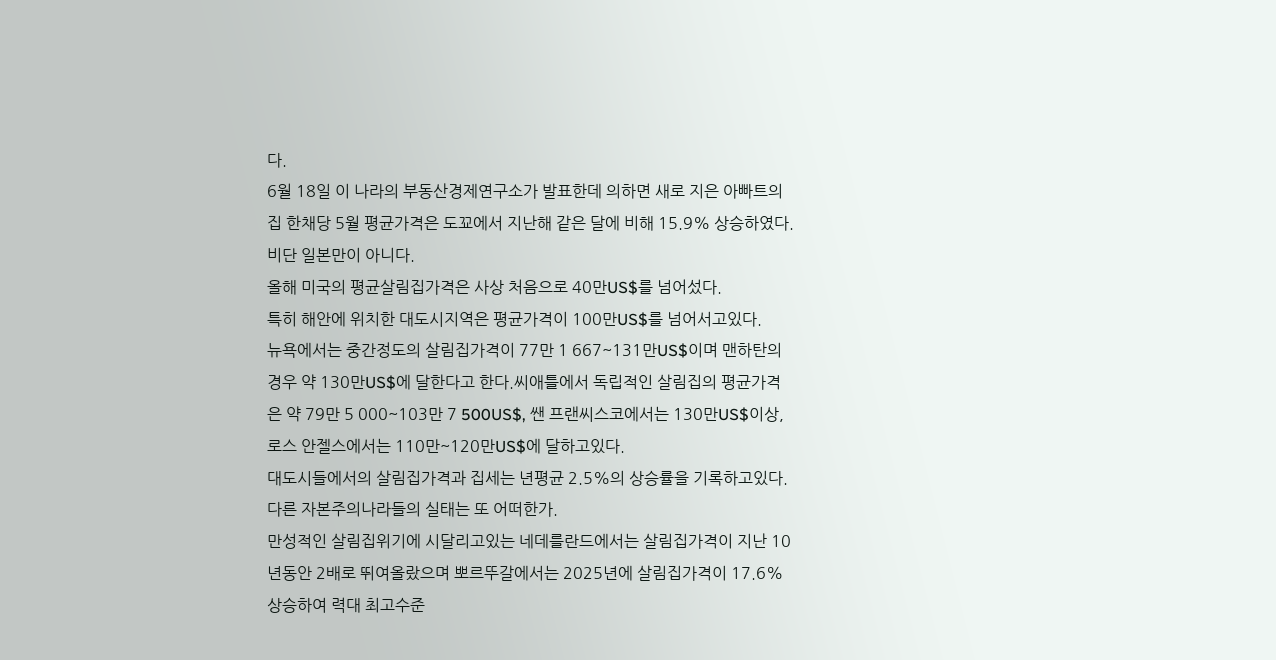다.
6월 18일 이 나라의 부동산경제연구소가 발표한데 의하면 새로 지은 아빠트의 집 한채당 5월 평균가격은 도꾜에서 지난해 같은 달에 비해 15.9% 상승하였다.
비단 일본만이 아니다.
올해 미국의 평균살림집가격은 사상 처음으로 40만US$를 넘어섰다.
특히 해안에 위치한 대도시지역은 평균가격이 100만US$를 넘어서고있다.
뉴욕에서는 중간정도의 살림집가격이 77만 1 667~131만US$이며 맨하탄의 경우 약 130만US$에 달한다고 한다.씨애틀에서 독립적인 살림집의 평균가격은 약 79만 5 000~103만 7 500US$, 쌘 프랜씨스코에서는 130만US$이상, 로스 안젤스에서는 110만~120만US$에 달하고있다.
대도시들에서의 살림집가격과 집세는 년평균 2.5%의 상승률을 기록하고있다.
다른 자본주의나라들의 실태는 또 어떠한가.
만성적인 살림집위기에 시달리고있는 네데를란드에서는 살림집가격이 지난 10년동안 2배로 뛰여올랐으며 뽀르뚜갈에서는 2025년에 살림집가격이 17.6% 상승하여 력대 최고수준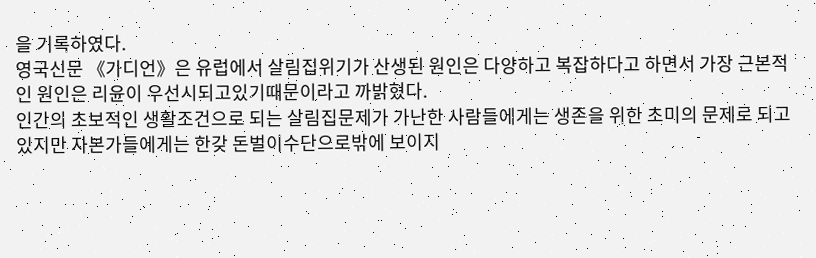을 기록하였다.
영국신문 《가디언》은 유럽에서 살림집위기가 산생된 원인은 다양하고 복잡하다고 하면서 가장 근본적인 원인은 리윤이 우선시되고있기때문이라고 까밝혔다.
인간의 초보적인 생활조건으로 되는 살림집문제가 가난한 사람들에게는 생존을 위한 초미의 문제로 되고있지만 자본가들에게는 한갖 돈벌이수단으로밖에 보이지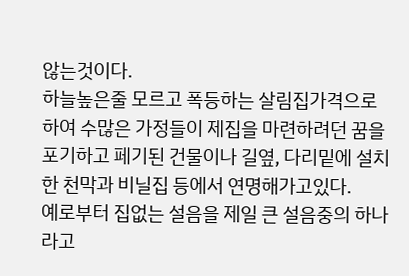않는것이다.
하늘높은줄 모르고 폭등하는 살림집가격으로 하여 수많은 가정들이 제집을 마련하려던 꿈을 포기하고 페기된 건물이나 길옆, 다리밑에 설치한 천막과 비닐집 등에서 연명해가고있다.
예로부터 집없는 설음을 제일 큰 설음중의 하나라고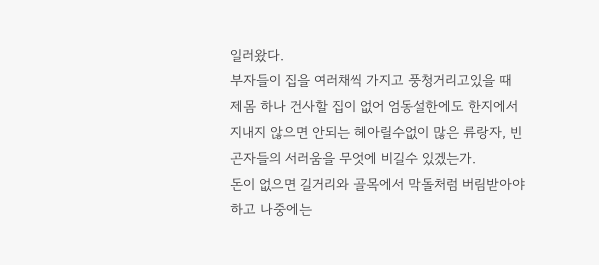일러왔다.
부자들이 집을 여러채씩 가지고 풍청거리고있을 때 제몸 하나 건사할 집이 없어 엄동설한에도 한지에서 지내지 않으면 안되는 헤아릴수없이 많은 류랑자, 빈곤자들의 서러움을 무엇에 비길수 있겠는가.
돈이 없으면 길거리와 골목에서 막돌처럼 버림받아야 하고 나중에는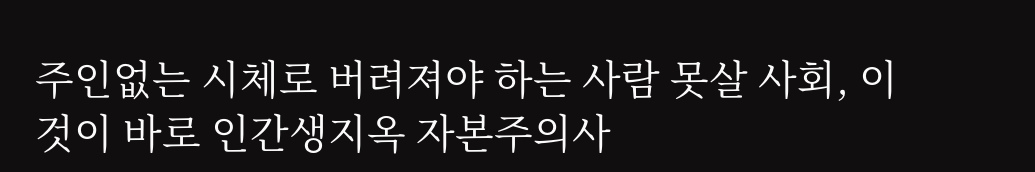주인없는 시체로 버려져야 하는 사람 못살 사회, 이것이 바로 인간생지옥 자본주의사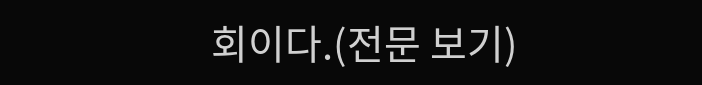회이다.(전문 보기)